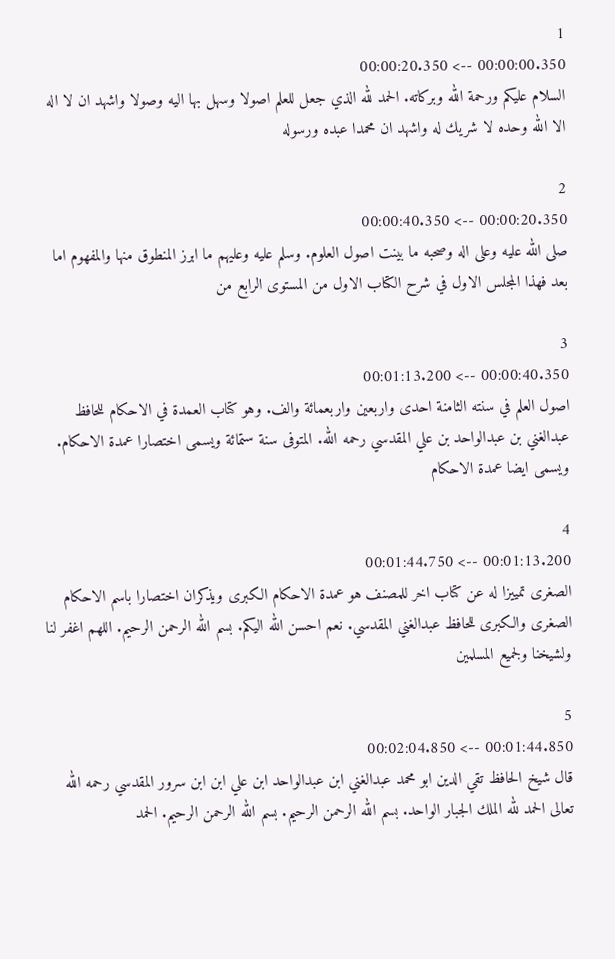1
00:00:00.350 --> 00:00:20.350
السلام عليكم ورحمة الله وبركاته. الحمد لله الذي جعل للعلم اصولا وسهل بها اليه وصولا واشهد ان لا اله الا الله وحده لا شريك له واشهد ان محمدا عبده ورسوله

2
00:00:20.350 --> 00:00:40.350
صلى الله عليه وعلى اله وصحبه ما بينت اصول العلوم. وسلم عليه وعليهم ما ابرز المنطوق منها والمفهوم اما بعد فهذا المجلس الاول في شرح الكتاب الاول من المستوى الرابع من

3
00:00:40.350 --> 00:01:13.200
اصول العلم في سنته الثامنة احدى واربعين واربعمائة والف. وهو كتاب العمدة في الاحكام للحافظ عبدالغني بن عبدالواحد بن علي المقدسي رحمه الله. المتوفى سنة ستمائة ويسمى اختصارا عمدة الاحكام. ويسمى ايضا عمدة الاحكام

4
00:01:13.200 --> 00:01:44.750
الصغرى تمييزا له عن كتاب اخر للمصنف هو عمدة الاحكام الكبرى ويذكران اختصارا باسم الاحكام الصغرى والكبرى للحافظ عبدالغني المقدسي. نعم احسن الله اليكم. بسم الله الرحمن الرحيم. اللهم اغفر لنا ولشيخنا ولجميع المسلمين

5
00:01:44.850 --> 00:02:04.850
قال شيخ الحافظ تقي الدين ابو محمد عبدالغني ابن عبدالواحد ابن علي ابن ابن سرور المقدسي رحمه الله تعالى الحمد لله الملك الجبار الواحد. بسم الله الرحمن الرحيم. بسم الله الرحمن الرحيم. الحمد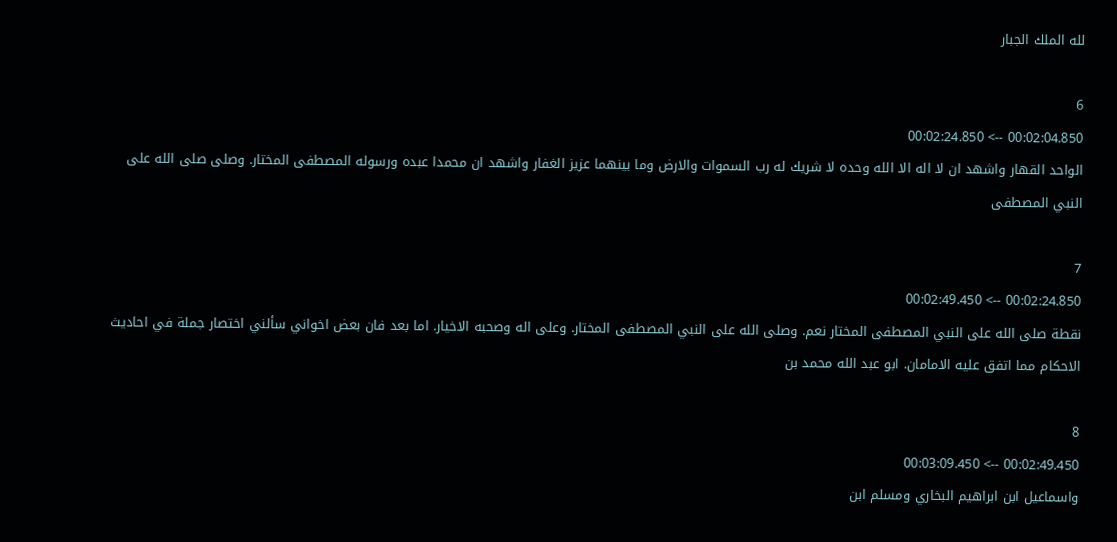لله الملك الجبار

6
00:02:04.850 --> 00:02:24.850
الواحد القهار واشهد ان لا اله الا الله وحده لا شريك له رب السموات والارض وما بينهما عزيز الغفار واشهد ان محمدا عبده ورسوله المصطفى المختار. وصلى صلى الله على النبي المصطفى

7
00:02:24.850 --> 00:02:49.450
نقطة صلى الله على النبي المصطفى المختار نعم. وصلى الله على النبي المصطفى المختار. وعلى اله وصحبه الاخيار. اما بعد فان بعض اخواني سألني اختصار جملة في احاديث الاحكام مما اتفق عليه الامامان. ابو عبد الله محمد بن

8
00:02:49.450 --> 00:03:09.450
واسماعيل ابن ابراهيم البخاري ومسلم ابن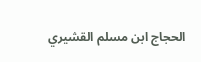الحجاج ابن مسلم القشيري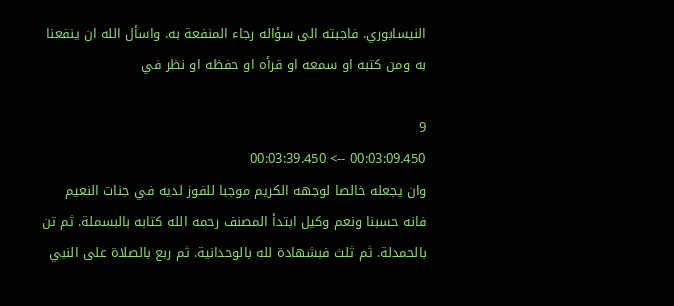النيسابوري. فاجبته الى سؤاله رجاء المنفعة به. واسأل الله ان ينفعنا به ومن كتبه او سمعه او قرأه او حفظه او نظر في

9
00:03:09.450 --> 00:03:39.450
وان يجعله خالصا لوجهه الكريم موجبا للفوز لديه في جنات النعيم فانه حسبنا ونعم وكيل ابتدأ المصنف رحمه الله كتابه بالبسملة. ثم تن بالحمدلة. ثم ثلث فبشهادة لله بالوحدانية. ثم ربع بالصلاة على النبي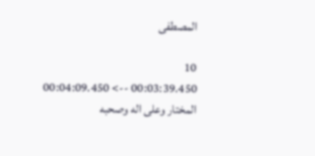المصطفى

10
00:03:39.450 --> 00:04:09.450
المختار وعلى اله وصحبه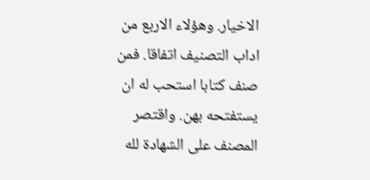الاخيار. وهؤلاء الاربع من اداب التصنيف اتفاقا. فمن صنف كتابا استحب له ان يستفتحه بهن. واقتصر المصنف على الشهادة لله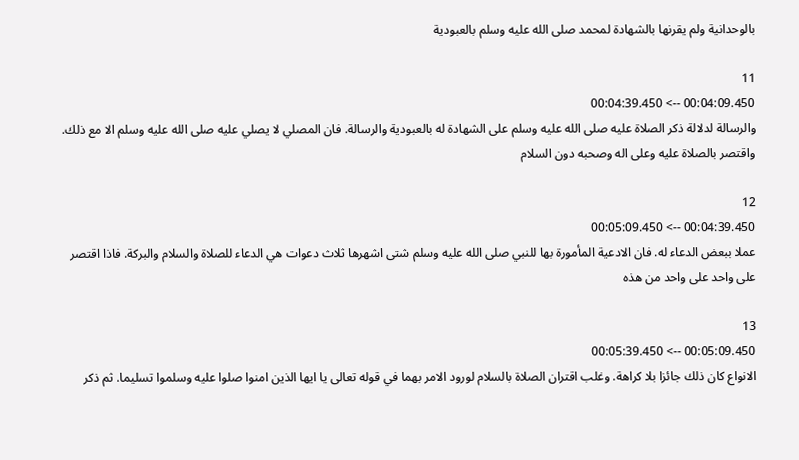بالوحدانية ولم يقرنها بالشهادة لمحمد صلى الله عليه وسلم بالعبودية

11
00:04:09.450 --> 00:04:39.450
والرسالة لدلالة ذكر الصلاة عليه صلى الله عليه وسلم على الشهادة له بالعبودية والرسالة. فان المصلي لا يصلي عليه صلى الله عليه وسلم الا مع ذلك. واقتصر بالصلاة عليه وعلى اله وصحبه دون السلام

12
00:04:39.450 --> 00:05:09.450
عملا ببعض الدعاء له. فان الادعية المأمورة بها للنبي صلى الله عليه وسلم شتى اشهرها ثلاث دعوات هي الدعاء للصلاة والسلام والبركة. فاذا اقتصر على واحد على واحد من هذه

13
00:05:09.450 --> 00:05:39.450
الانواع كان ذلك جائزا بلا كراهة. وغلب اقتران الصلاة بالسلام لورود الامر بهما في قوله تعالى يا ايها الذين امنوا صلوا عليه وسلموا تسليما. ثم ذكر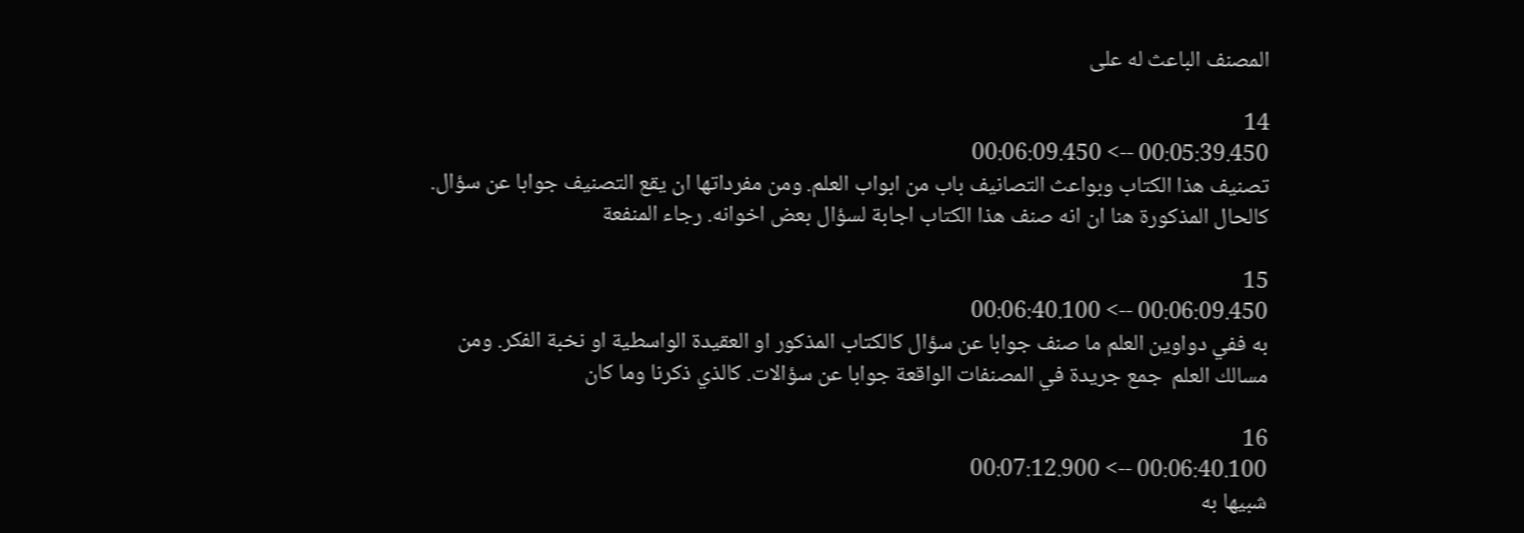المصنف الباعث له على

14
00:05:39.450 --> 00:06:09.450
تصنيف هذا الكتاب وبواعث التصانيف باب من ابواب العلم. ومن مفرداتها ان يقع التصنيف جوابا عن سؤال. كالحال المذكورة هنا ان انه صنف هذا الكتاب اجابة لسؤال بعض اخوانه. رجاء المنفعة

15
00:06:09.450 --> 00:06:40.100
به ففي دواوين العلم ما صنف جوابا عن سؤال كالكتاب المذكور او العقيدة الواسطية او نخبة الفكر. ومن مسالك العلم  جمع جريدة في المصنفات الواقعة جوابا عن سؤالات. كالذي ذكرنا وما كان

16
00:06:40.100 --> 00:07:12.900
شبيها به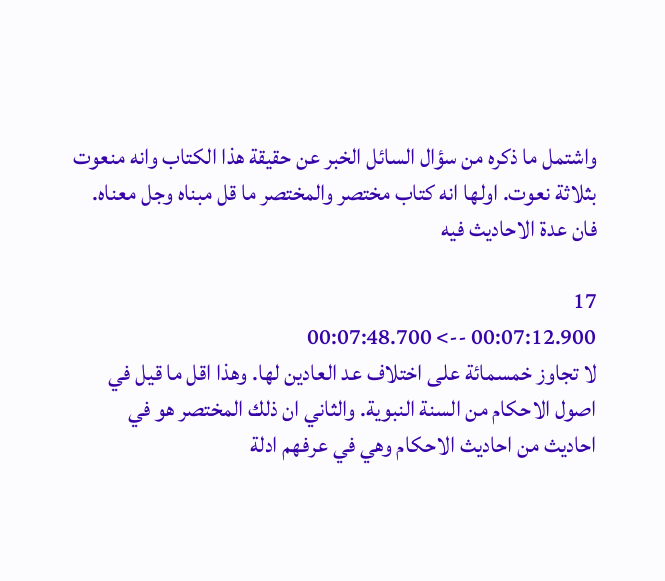واشتمل ما ذكره من سؤال السائل الخبر عن حقيقة هذا الكتاب وانه منعوت بثلاثة نعوت. اولها انه كتاب مختصر والمختصر ما قل مبناه وجل معناه. فان عدة الاحاديث فيه

17
00:07:12.900 --> 00:07:48.700
لا تجاوز خمسمائة على اختلاف عد العادين لها. وهذا اقل ما قيل في اصول الاحكام من السنة النبوية. والثاني ان ذلك المختصر هو في احاديث من احاديث الاحكام وهي في عرفهم ادلة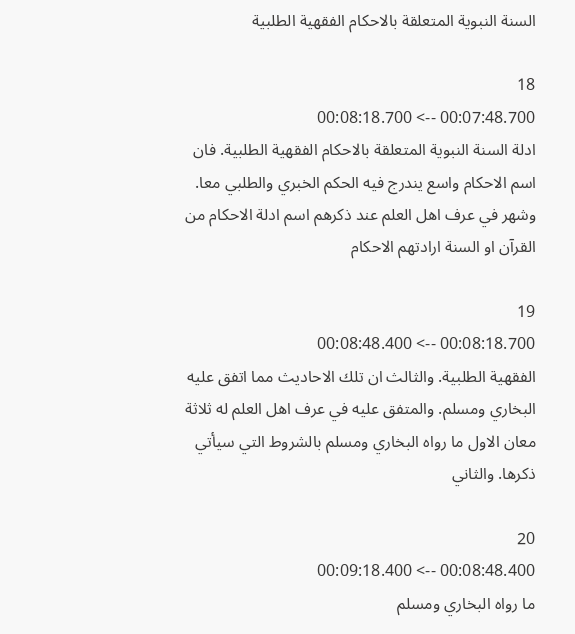السنة النبوية المتعلقة بالاحكام الفقهية الطلبية

18
00:07:48.700 --> 00:08:18.700
ادلة السنة النبوية المتعلقة بالاحكام الفقهية الطلبية. فان اسم الاحكام واسع يندرج فيه الحكم الخبري والطلبي معا. وشهر في عرف اهل العلم عند ذكرهم اسم ادلة الاحكام من القرآن او السنة ارادتهم الاحكام

19
00:08:18.700 --> 00:08:48.400
الفقهية الطلبية. والثالث ان تلك الاحاديث مما اتفق عليه البخاري ومسلم. والمتفق عليه في عرف اهل العلم له ثلاثة معان الاول ما رواه البخاري ومسلم بالشروط التي سيأتي ذكرها. والثاني

20
00:08:48.400 --> 00:09:18.400
ما رواه البخاري ومسلم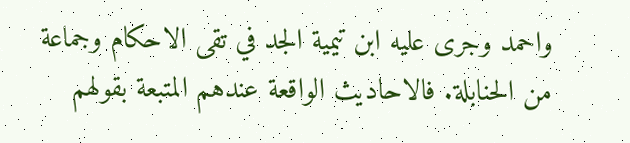واحمد وجرى عليه ابن تيمية الجد في تقى الاحكام وجماعة من الحنابلة. فالاحاديث الواقعة عندهم المتبعة بقولهم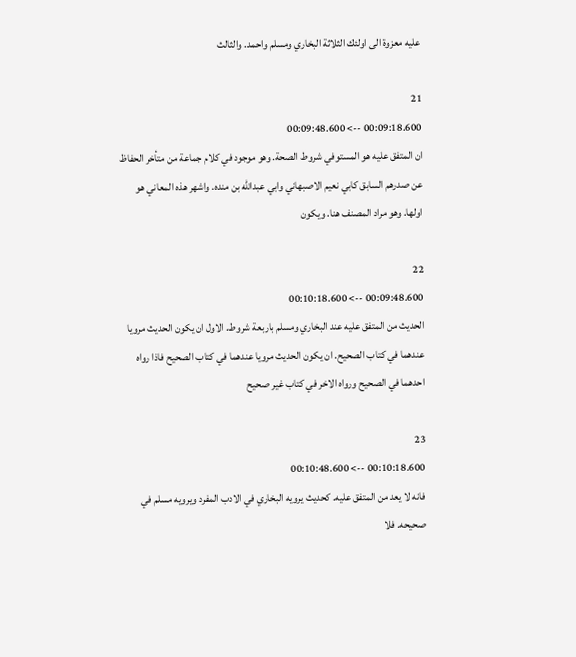عليه معزوة الى اولئك الثلاثة البخاري ومسلم واحمد. والثالث

21
00:09:18.600 --> 00:09:48.600
ان المتفق عليه هو المستوفي شروط الصحة. وهو موجود في كلام جماعة من متأخر الحفاظ عن صدرهم السابق كابي نعيم الاصبهاني وابي عبدالله بن منده. واشهر هذه المعاني هو اولها. وهو مراد المصنف هنا. ويكون

22
00:09:48.600 --> 00:10:18.600
الحديث من المتفق عليه عند البخاري ومسلم باربعة شروط. الاول ان يكون الحديث مرويا عندهما في كتاب الصحيح. ان يكون الحديث مرويا عندهما في كتاب الصحيح فاذا رواه احدهما في الصحيح ورواه الاخر في كتاب غير صحيح

23
00:10:18.600 --> 00:10:48.600
فانه لا يعد من المتفق عليه. كحديث يرويه البخاري في الادب المفرد ويرويه مسلم في صحيحه. فلا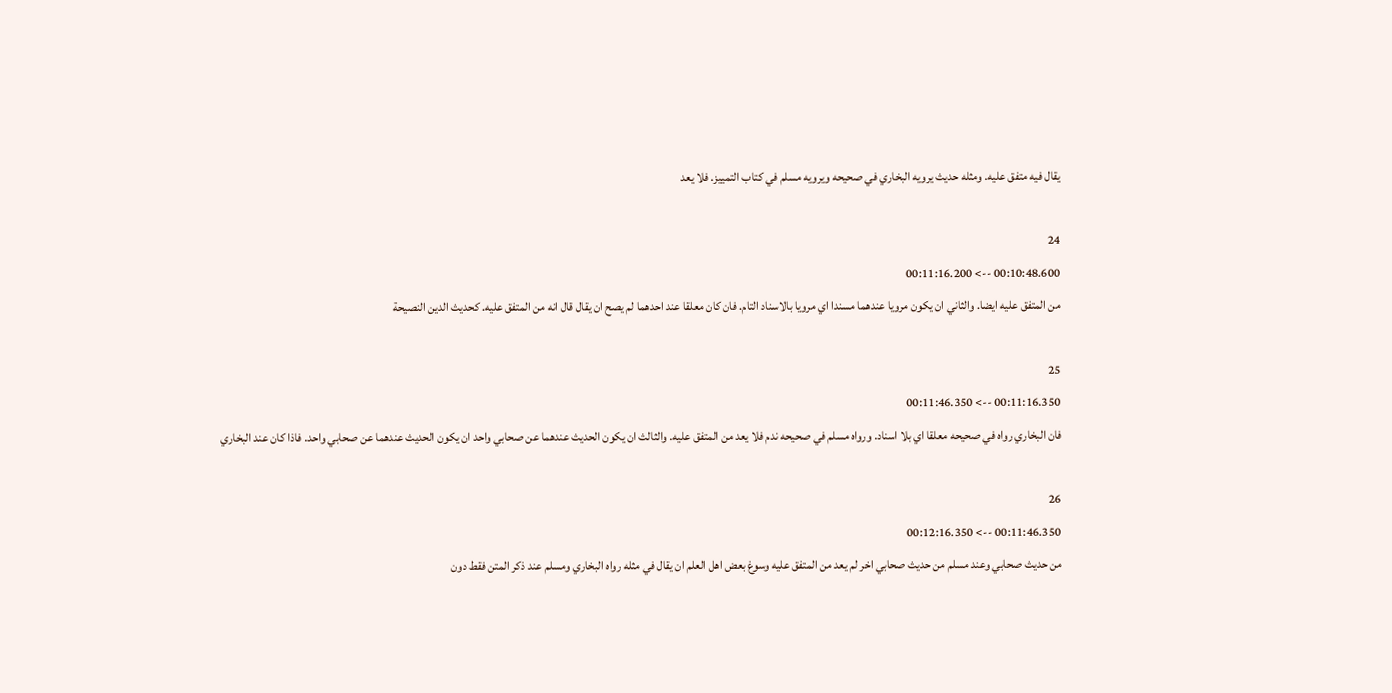يقال فيه متفق عليه. ومثله حديث يرويه البخاري في صحيحه ويرويه مسلم في كتاب التمييز. فلا يعد

24
00:10:48.600 --> 00:11:16.200
من المتفق عليه ايضا. والثاني ان يكون مرويا عندهما مسندا اي مرويا بالاسناد التام. فان كان معلقا عند احدهما لم يصح ان يقال قال انه من المتفق عليه. كحديث الدين النصيحة

25
00:11:16.350 --> 00:11:46.350
فان البخاري رواه في صحيحه معلقا اي بلا اسناد. ورواه مسلم في صحيحه ندم فلا يعد من المتفق عليه. والثالث ان يكون الحديث عندهما عن صحابي واحد ان يكون الحديث عندهما عن صحابي واحد. فاذا كان عند البخاري

26
00:11:46.350 --> 00:12:16.350
من حديث صحابي وعند مسلم من حديث صحابي اخر لم يعد من المتفق عليه وسوغ بعض اهل العلم ان يقال في مثله رواه البخاري ومسلم عند ذكر المتن فقط دون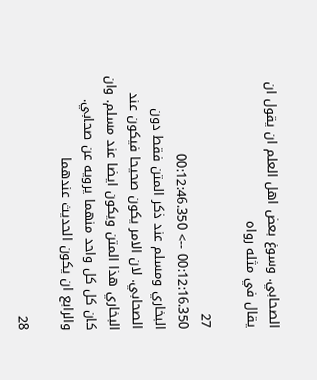الصحابي. وسوغ بعض اهل العلم ان يقول ان يقال في مثله رواه

27
00:12:16.350 --> 00:12:46.350
البخاري ومسلم عند ذكر المتن فقط دون الصحابي. لان الامر يكون صحيحا فيكون عند البخاري هذا المتن ويكون ايضا عند مسلم. وان كان كل كل واحد منهما يرويه عن صحابي. والرابع ان يكون الحديث عندهما

28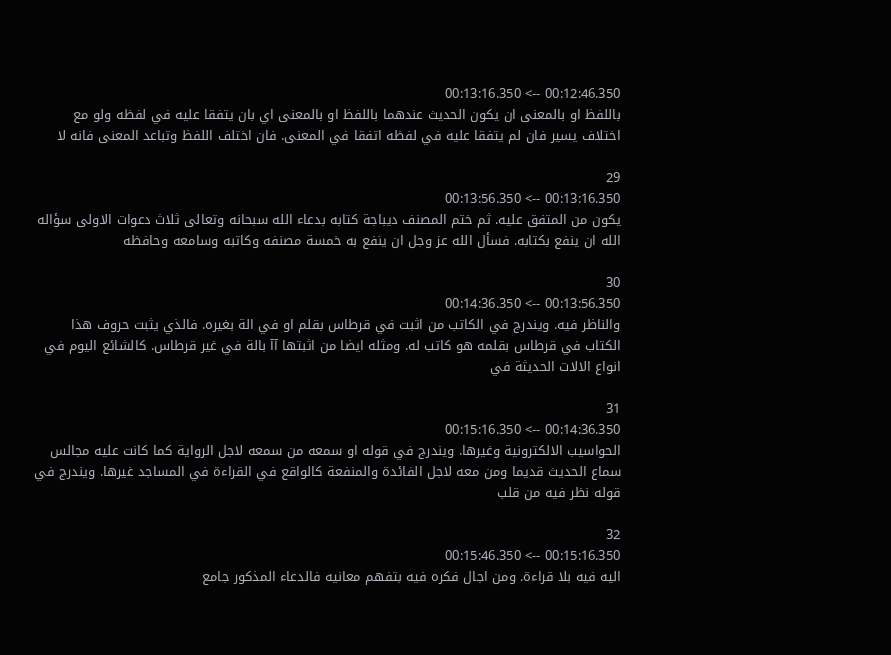00:12:46.350 --> 00:13:16.350
باللفظ او بالمعنى ان يكون الحديث عندهما باللفظ او بالمعنى اي بان يتفقا عليه في لفظه ولو مع اختلاف يسير فان لم يتفقا عليه في لفظه اتفقا في المعنى. فان اختلف اللفظ وتباعد المعنى فانه لا

29
00:13:16.350 --> 00:13:56.350
يكون من المتفق عليه. ثم ختم المصنف ديباجة كتابه بدعاء الله سبحانه وتعالى ثلاث دعوات الاولى سؤاله الله ان ينفع بكتابه. فسأل الله عز وجل ان ينفع به خمسة مصنفه وكاتبه وسامعه وحافظه

30
00:13:56.350 --> 00:14:36.350
والناظر فيه. ويندرج في الكاتب من اثبت في قرطاس بقلم او في الة بغيره. فالذي يثبت حروف هذا الكتاب في قرطاس بقلمه هو كاتب له. ومثله ايضا من اثبتها آآ بالة في غير قرطاس. كالشائع اليوم في انواع الالات الحديثة في

31
00:14:36.350 --> 00:15:16.350
الحواسيب الالكترونية وغيرها. ويندرج في قوله او سمعه من سمعه لاجل الرواية كما كانت عليه مجالس سماع الحديث قديما ومن معه لاجل الفائدة والمنفعة كالواقع في القراءة في المساجد غيرها. ويندرج في قوله نظر فيه من قلب

32
00:15:16.350 --> 00:15:46.350
اليه فيه بلا قراءة. ومن اجال فكره فيه بتفهم معانيه فالدعاء المذكور جامع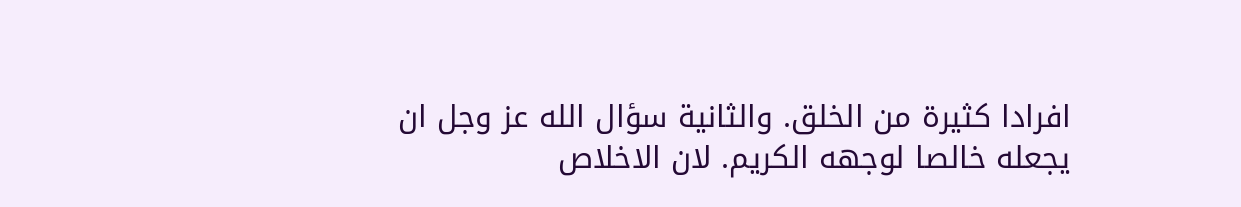افرادا كثيرة من الخلق. والثانية سؤال الله عز وجل ان يجعله خالصا لوجهه الكريم. لان الاخلاص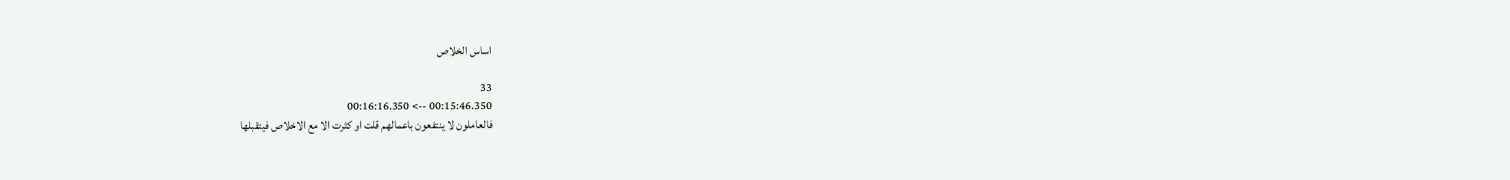اساس الخلاص

33
00:15:46.350 --> 00:16:16.350
فالعاملون لا ينتفعون باعمالهم قلت او كثرت الا مع الاخلاص فيتقبلها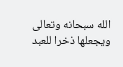الله سبحانه وتعالى ويجعلها ذخرا للعبد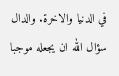في الدنيا والاخرة. والدال سؤال الله ان يجعله موجبا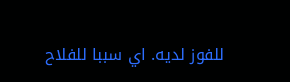للفوز لديه. اي سببا للفلاح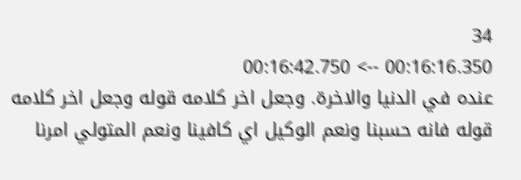34
00:16:16.350 --> 00:16:42.750
عنده في الدنيا والاخرة. وجعل اخر كلامه قوله وجعل اخر كلامه قوله فانه حسبنا ونعم الوكيل اي كافينا ونعم المتولي امرنا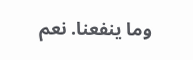وما ينفعنا. نعم